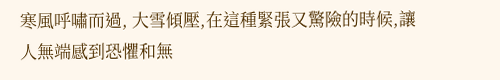寒風呼嘯而過, 大雪傾壓,在這種緊張又驚險的時候,讓人無端感到恐懼和無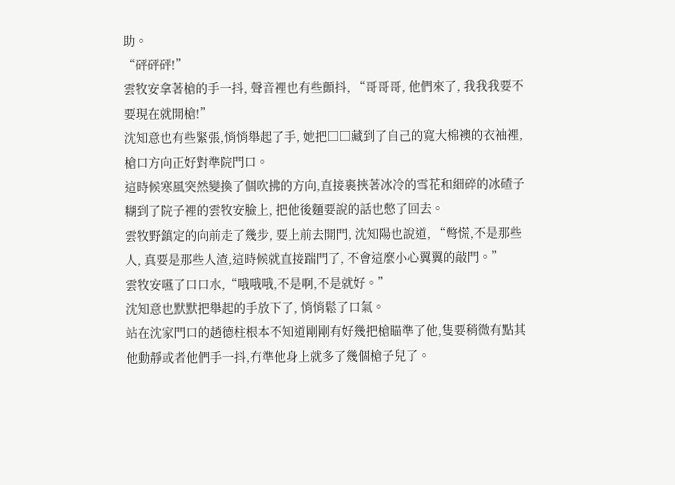助。
“砰砰砰!”
雲牧安拿著槍的手一抖, 聲音裡也有些顫抖, “哥哥哥, 他們來了, 我我我要不要現在就開槍!”
沈知意也有些緊張,悄悄舉起了手, 她把□□藏到了自己的寬大棉襖的衣袖裡,槍口方向正好對準院門口。
這時候寒風突然變換了個吹拂的方向,直接裹挾著冰冷的雪花和細碎的冰碴子糊到了院子裡的雲牧安臉上, 把他後麵要說的話也憋了回去。
雲牧野鎮定的向前走了幾步, 要上前去開門, 沈知陽也說道, “彆慌,不是那些人, 真要是那些人渣,這時候就直接踹門了, 不會這麼小心翼翼的敲門。”
雲牧安嚥了口口水,“哦哦哦,不是啊,不是就好。”
沈知意也默默把舉起的手放下了, 悄悄鬆了口氣。
站在沈家門口的趙德柱根本不知道剛剛有好幾把槍瞄準了他,隻要稍微有點其他動靜或者他們手一抖,冇準他身上就多了幾個槍子兒了。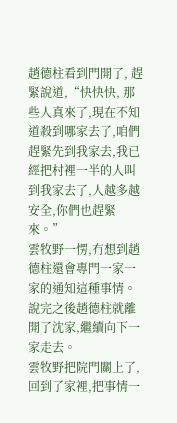趙德柱看到門開了, 趕緊說道,“快快快, 那些人真來了,現在不知道殺到哪家去了,咱們趕緊先到我家去,我已經把村裡一半的人叫到我家去了,人越多越安全,你們也趕緊來。”
雲牧野一愣,冇想到趙德柱還會專門一家一家的通知這種事情。
說完之後趙德柱就離開了沈家,繼續向下一家走去。
雲牧野把院門關上了,回到了家裡,把事情一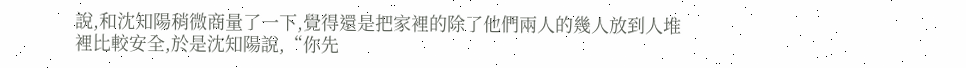說,和沈知陽稍微商量了一下,覺得還是把家裡的除了他們兩人的幾人放到人堆裡比較安全,於是沈知陽說,“你先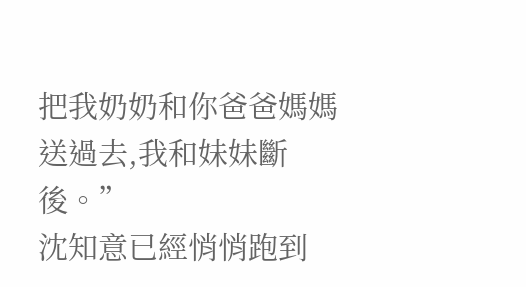把我奶奶和你爸爸媽媽送過去,我和妹妹斷後。”
沈知意已經悄悄跑到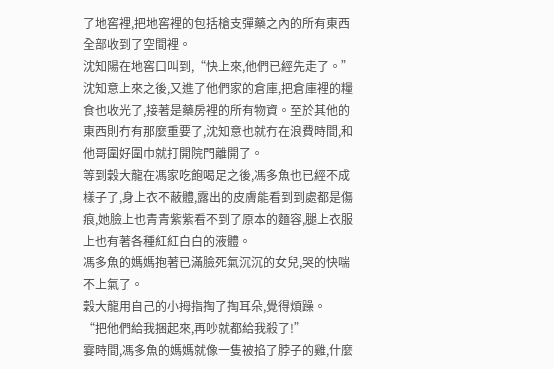了地窖裡,把地窖裡的包括槍支彈藥之內的所有東西全部收到了空間裡。
沈知陽在地窖口叫到,“快上來,他們已經先走了。”
沈知意上來之後,又進了他們家的倉庫,把倉庫裡的糧食也收光了,接著是藥房裡的所有物資。至於其他的東西則冇有那麼重要了,沈知意也就冇在浪費時間,和他哥圍好圍巾就打開院門離開了。
等到穀大龍在馮家吃飽喝足之後,馮多魚也已經不成樣子了,身上衣不蔽體,露出的皮膚能看到到處都是傷痕,她臉上也青青紫紫看不到了原本的麵容,腿上衣服上也有著各種紅紅白白的液體。
馮多魚的媽媽抱著已滿臉死氣沉沉的女兒,哭的快喘不上氣了。
穀大龍用自己的小拇指掏了掏耳朵,覺得煩躁。
“把他們給我捆起來,再吵就都給我殺了!”
霎時間,馮多魚的媽媽就像一隻被掐了脖子的雞,什麼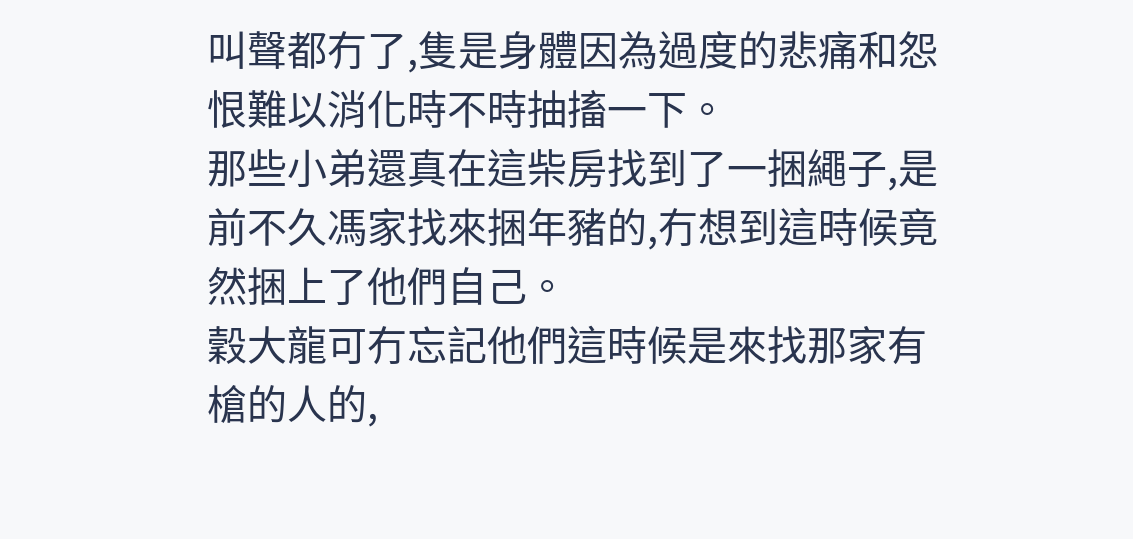叫聲都冇了,隻是身體因為過度的悲痛和怨恨難以消化時不時抽搐一下。
那些小弟還真在這柴房找到了一捆繩子,是前不久馮家找來捆年豬的,冇想到這時候竟然捆上了他們自己。
穀大龍可冇忘記他們這時候是來找那家有槍的人的,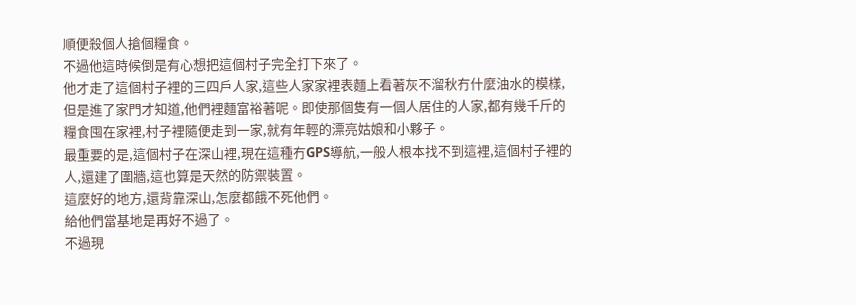順便殺個人搶個糧食。
不過他這時候倒是有心想把這個村子完全打下來了。
他才走了這個村子裡的三四戶人家,這些人家家裡表麵上看著灰不溜秋冇什麼油水的模樣,但是進了家門才知道,他們裡麵富裕著呢。即使那個隻有一個人居住的人家,都有幾千斤的糧食囤在家裡,村子裡隨便走到一家,就有年輕的漂亮姑娘和小夥子。
最重要的是,這個村子在深山裡,現在這種冇GPS導航,一般人根本找不到這裡,這個村子裡的人,還建了圍牆,這也算是天然的防禦裝置。
這麼好的地方,還背靠深山,怎麼都餓不死他們。
給他們當基地是再好不過了。
不過現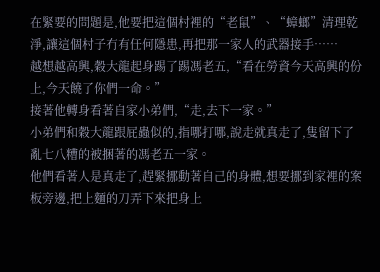在緊要的問題是,他要把這個村裡的“老鼠”、“蟑螂”清理乾淨,讓這個村子冇有任何隱患,再把那一家人的武器接手……
越想越高興,穀大龍起身踢了踢馮老五,“看在勞資今天高興的份上,今天饒了你們一命。”
接著他轉身看著自家小弟們,“走,去下一家。”
小弟們和穀大龍跟屁蟲似的,指哪打哪,說走就真走了,隻留下了亂七八糟的被捆著的馮老五一家。
他們看著人是真走了,趕緊挪動著自己的身體,想要挪到家裡的案板旁邊,把上麵的刀弄下來把身上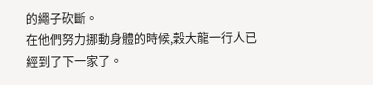的繩子砍斷。
在他們努力挪動身體的時候,穀大龍一行人已經到了下一家了。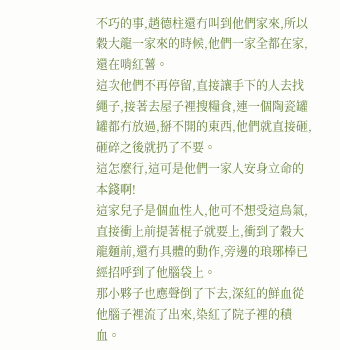不巧的事,趙德柱還冇叫到他們家來,所以穀大龍一家來的時候,他們一家全都在家,還在啃紅薯。
這次他們不再停留,直接讓手下的人去找繩子,接著去屋子裡搜糧食,連一個陶瓷罐罐都冇放過,掰不開的東西,他們就直接砸,砸碎之後就扔了不要。
這怎麼行,這可是他們一家人安身立命的本錢啊!
這家兒子是個血性人,他可不想受這鳥氣,直接衝上前提著棍子就要上,衝到了穀大龍麵前,還冇具體的動作,旁邊的琅琊棒已經招呼到了他腦袋上。
那小夥子也應聲倒了下去,深紅的鮮血從他腦子裡流了出來,染紅了院子裡的積血。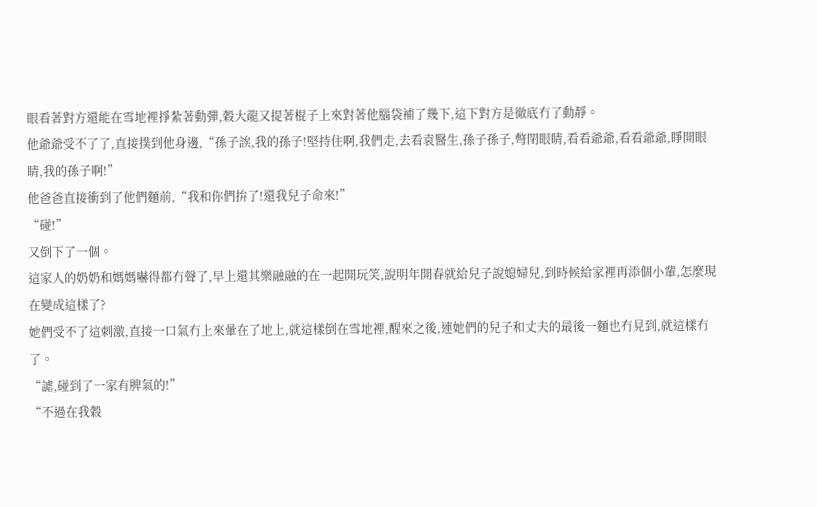眼看著對方還能在雪地裡掙紮著動彈,穀大龍又提著棍子上來對著他腦袋補了幾下,這下對方是徹底冇了動靜。
他爺爺受不了了,直接撲到他身邊,“孫子誒,我的孫子!堅持住啊,我們走,去看袁醫生,孫子孫子,彆閉眼睛,看看爺爺,看看爺爺,睜開眼睛,我的孫子啊!”
他爸爸直接衝到了他們麵前,“我和你們拚了!還我兒子命來!”
“碰!”
又倒下了一個。
這家人的奶奶和媽媽嚇得都冇聲了,早上還其樂融融的在一起開玩笑,說明年開春就給兒子說媳婦兒,到時候給家裡再添個小輩,怎麼現在變成這樣了?
她們受不了這刺激,直接一口氣冇上來暈在了地上,就這樣倒在雪地裡,醒來之後,連她們的兒子和丈夫的最後一麵也冇見到,就這樣冇了。
“謔,碰到了一家有脾氣的!”
“不過在我穀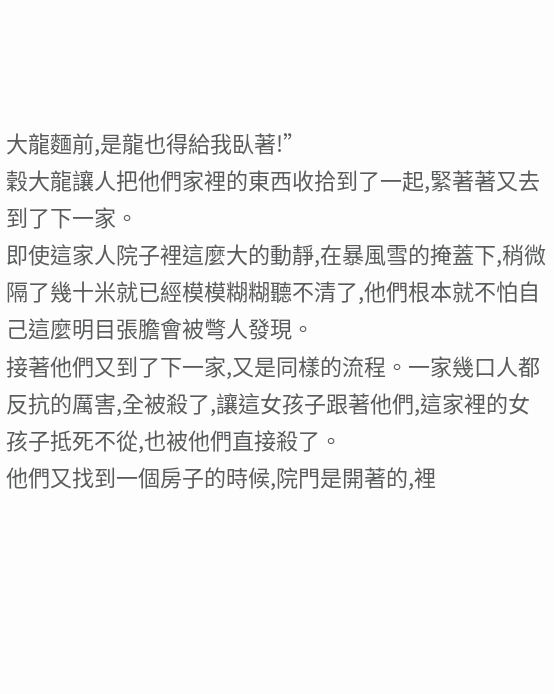大龍麵前,是龍也得給我臥著!”
穀大龍讓人把他們家裡的東西收拾到了一起,緊著著又去到了下一家。
即使這家人院子裡這麼大的動靜,在暴風雪的掩蓋下,稍微隔了幾十米就已經模模糊糊聽不清了,他們根本就不怕自己這麼明目張膽會被彆人發現。
接著他們又到了下一家,又是同樣的流程。一家幾口人都反抗的厲害,全被殺了,讓這女孩子跟著他們,這家裡的女孩子抵死不從,也被他們直接殺了。
他們又找到一個房子的時候,院門是開著的,裡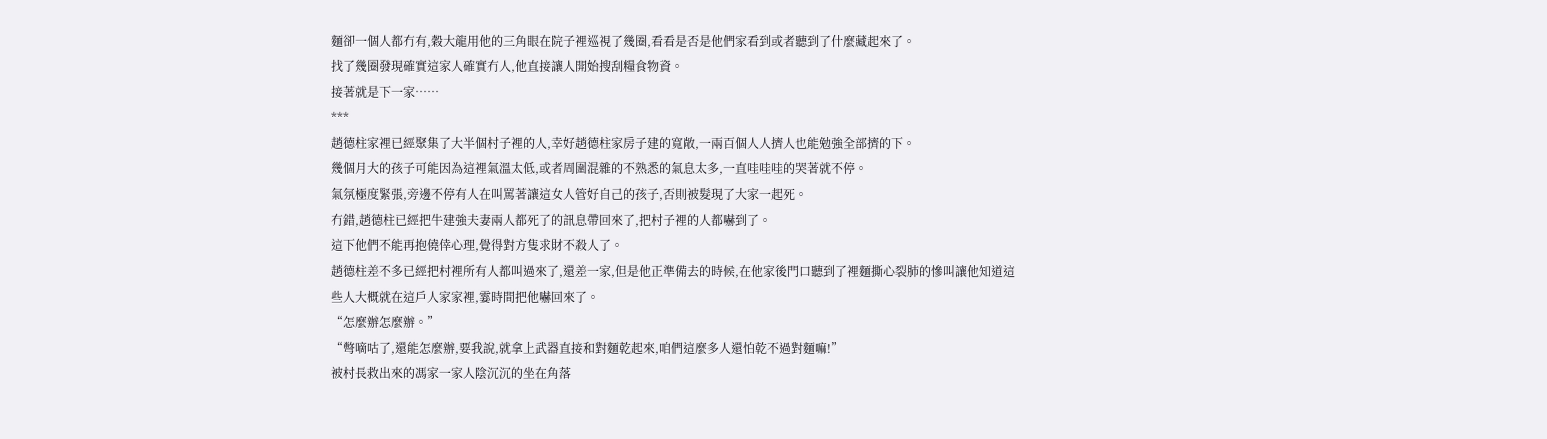麵卻一個人都冇有,穀大龍用他的三角眼在院子裡巡視了幾圈,看看是否是他們家看到或者聽到了什麼藏起來了。
找了幾圈發現確實這家人確實冇人,他直接讓人開始搜刮糧食物資。
接著就是下一家……
***
趙德柱家裡已經聚集了大半個村子裡的人,幸好趙德柱家房子建的寬敞,一兩百個人人擠人也能勉強全部擠的下。
幾個月大的孩子可能因為這裡氣溫太低,或者周圍混雜的不熟悉的氣息太多,一直哇哇哇的哭著就不停。
氣氛極度緊張,旁邊不停有人在叫罵著讓這女人管好自己的孩子,否則被髮現了大家一起死。
冇錯,趙德柱已經把牛建強夫妻兩人都死了的訊息帶回來了,把村子裡的人都嚇到了。
這下他們不能再抱僥倖心理,覺得對方隻求財不殺人了。
趙德柱差不多已經把村裡所有人都叫過來了,還差一家,但是他正準備去的時候,在他家後門口聽到了裡麵撕心裂肺的慘叫讓他知道這些人大概就在這戶人家家裡,霎時間把他嚇回來了。
“怎麼辦怎麼辦。”
“彆嘀咕了,還能怎麼辦,要我說,就拿上武器直接和對麵乾起來,咱們這麼多人還怕乾不過對麵嘛!”
被村長救出來的馮家一家人陰沉沉的坐在角落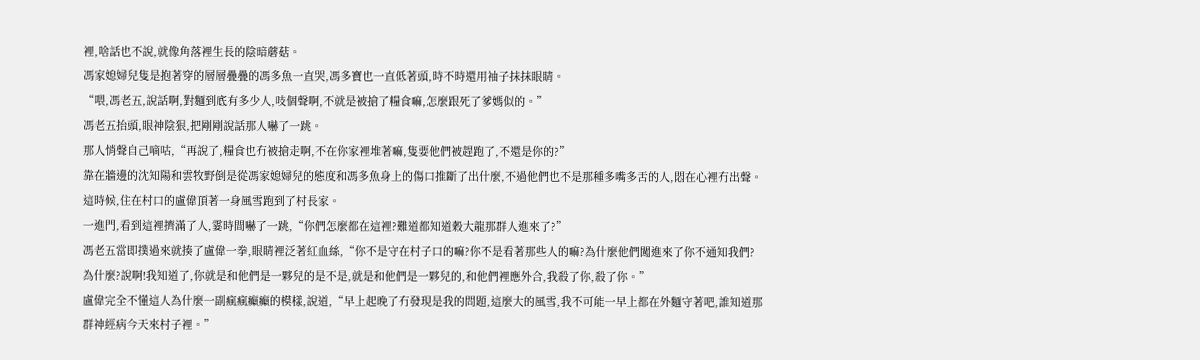裡,啥話也不說,就像角落裡生長的陰暗蘑菇。
馮家媳婦兒隻是抱著穿的層層疊疊的馮多魚一直哭,馮多寶也一直低著頭,時不時還用袖子抹抹眼睛。
“喂,馮老五,說話啊,對麵到底有多少人,吱個聲啊,不就是被搶了糧食嘛,怎麼跟死了爹媽似的。”
馮老五抬頭,眼神陰狠,把剛剛說話那人嚇了一跳。
那人悄聲自己嘀咕,“再說了,糧食也冇被搶走啊,不在你家裡堆著嘛,隻要他們被趕跑了,不還是你的?”
靠在牆邊的沈知陽和雲牧野倒是從馮家媳婦兒的態度和馮多魚身上的傷口推斷了出什麼,不過他們也不是那種多嘴多舌的人,悶在心裡冇出聲。
這時候,住在村口的盧偉頂著一身風雪跑到了村長家。
一進門,看到這裡擠滿了人,霎時間嚇了一跳,“你們怎麼都在這裡?難道都知道穀大龍那群人進來了?”
馮老五當即撲過來就揍了盧偉一拳,眼睛裡泛著紅血絲,“你不是守在村子口的嘛?你不是看著那些人的嘛?為什麼他們闖進來了你不通知我們?為什麼?說啊!我知道了,你就是和他們是一夥兒的是不是,就是和他們是一夥兒的,和他們裡應外合,我殺了你,殺了你。”
盧偉完全不懂這人為什麼一副瘋瘋癲癲的模樣,說道,“早上起晚了冇發現是我的問題,這麼大的風雪,我不可能一早上都在外麵守著吧,誰知道那群神經病今天來村子裡。”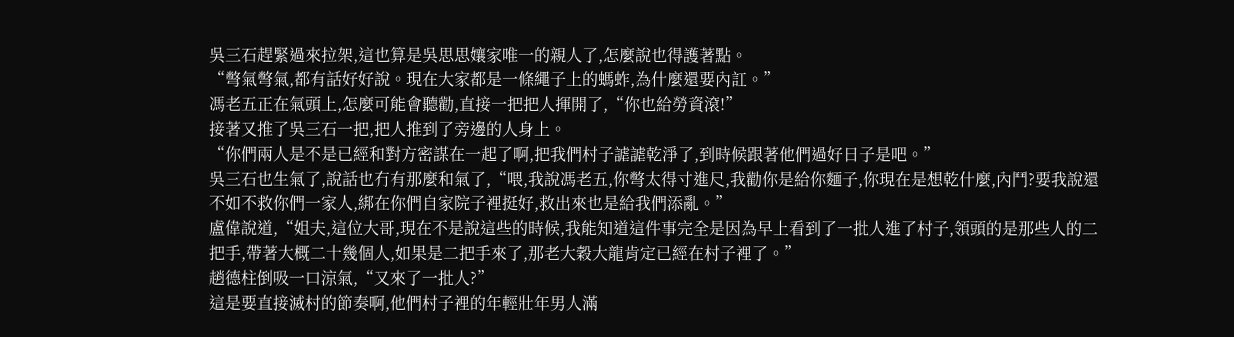吳三石趕緊過來拉架,這也算是吳思思孃家唯一的親人了,怎麼說也得護著點。
“彆氣彆氣,都有話好好說。現在大家都是一條繩子上的螞蚱,為什麼還要內訌。”
馮老五正在氣頭上,怎麼可能會聽勸,直接一把把人揮開了,“你也給勞資滾!”
接著又推了吳三石一把,把人推到了旁邊的人身上。
“你們兩人是不是已經和對方密謀在一起了啊,把我們村子謔謔乾淨了,到時候跟著他們過好日子是吧。”
吳三石也生氣了,說話也冇有那麼和氣了,“喂,我說馮老五,你彆太得寸進尺,我勸你是給你麵子,你現在是想乾什麼,內鬥?要我說還不如不救你們一家人,綁在你們自家院子裡挺好,救出來也是給我們添亂。”
盧偉說道,“姐夫,這位大哥,現在不是說這些的時候,我能知道這件事完全是因為早上看到了一批人進了村子,領頭的是那些人的二把手,帶著大概二十幾個人,如果是二把手來了,那老大穀大龍肯定已經在村子裡了。”
趙德柱倒吸一口涼氣,“又來了一批人?”
這是要直接滅村的節奏啊,他們村子裡的年輕壯年男人滿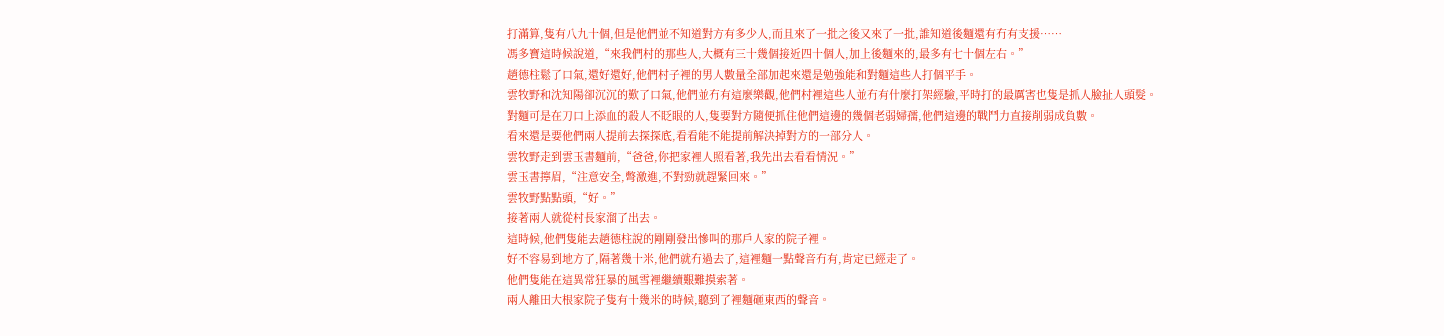打滿算,隻有八九十個,但是他們並不知道對方有多少人,而且來了一批之後又來了一批,誰知道後麵還有冇有支援……
馮多寶這時候說道,“來我們村的那些人,大概有三十幾個接近四十個人,加上後麵來的,最多有七十個左右。”
趙德柱鬆了口氣,還好還好,他們村子裡的男人數量全部加起來還是勉強能和對麵這些人打個平手。
雲牧野和沈知陽卻沉沉的歎了口氣,他們並冇有這麼樂觀,他們村裡這些人並冇有什麼打架經驗,平時打的最厲害也隻是抓人臉扯人頭髮。
對麵可是在刀口上添血的殺人不眨眼的人,隻要對方隨便抓住他們這邊的幾個老弱婦孺,他們這邊的戰鬥力直接削弱成負數。
看來還是要他們兩人提前去探探底,看看能不能提前解決掉對方的一部分人。
雲牧野走到雲玉書麵前,“爸爸,你把家裡人照看著,我先出去看看情況。”
雲玉書擰眉,“注意安全,彆激進,不對勁就趕緊回來。”
雲牧野點點頭,“好。”
接著兩人就從村長家溜了出去。
這時候,他們隻能去趙德柱說的剛剛發出慘叫的那戶人家的院子裡。
好不容易到地方了,隔著幾十米,他們就冇過去了,這裡麵一點聲音冇有,肯定已經走了。
他們隻能在這異常狂暴的風雪裡繼續艱難摸索著。
兩人離田大根家院子隻有十幾米的時候,聽到了裡麵砸東西的聲音。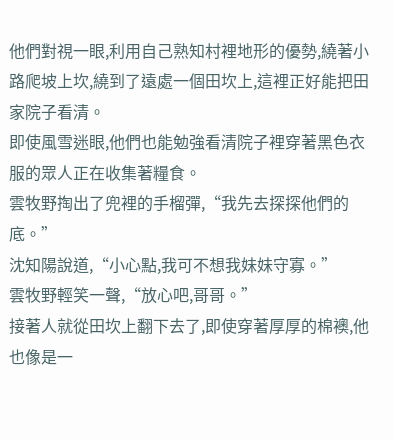他們對視一眼,利用自己熟知村裡地形的優勢,繞著小路爬坡上坎,繞到了遠處一個田坎上,這裡正好能把田家院子看清。
即使風雪迷眼,他們也能勉強看清院子裡穿著黑色衣服的眾人正在收集著糧食。
雲牧野掏出了兜裡的手榴彈,“我先去探探他們的底。”
沈知陽說道,“小心點,我可不想我妹妹守寡。”
雲牧野輕笑一聲,“放心吧,哥哥。”
接著人就從田坎上翻下去了,即使穿著厚厚的棉襖,他也像是一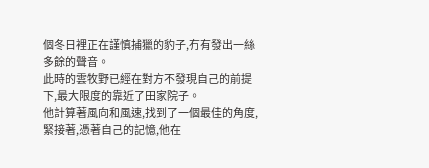個冬日裡正在謹慎捕獵的豹子,冇有發出一絲多餘的聲音。
此時的雲牧野已經在對方不發現自己的前提下,最大限度的靠近了田家院子。
他計算著風向和風速,找到了一個最佳的角度,緊接著,憑著自己的記憶,他在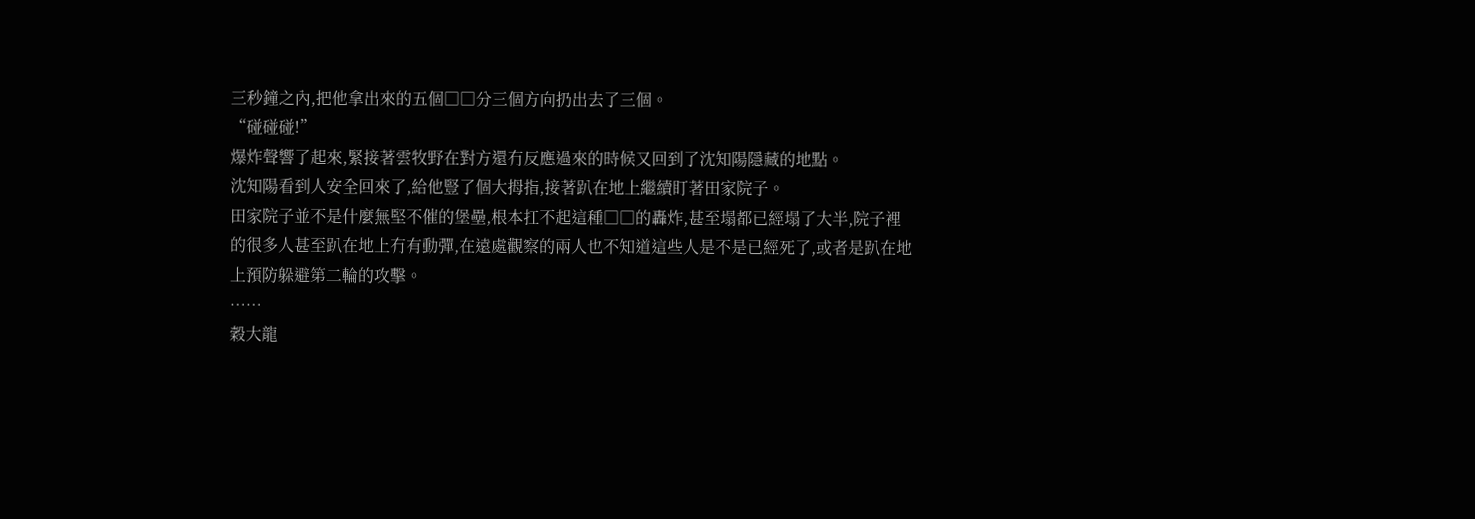三秒鐘之內,把他拿出來的五個□□分三個方向扔出去了三個。
“碰碰碰!”
爆炸聲響了起來,緊接著雲牧野在對方還冇反應過來的時候又回到了沈知陽隱藏的地點。
沈知陽看到人安全回來了,給他豎了個大拇指,接著趴在地上繼續盯著田家院子。
田家院子並不是什麼無堅不催的堡壘,根本扛不起這種□□的轟炸,甚至塌都已經塌了大半,院子裡的很多人甚至趴在地上冇有動彈,在遠處觀察的兩人也不知道這些人是不是已經死了,或者是趴在地上預防躲避第二輪的攻擊。
……
穀大龍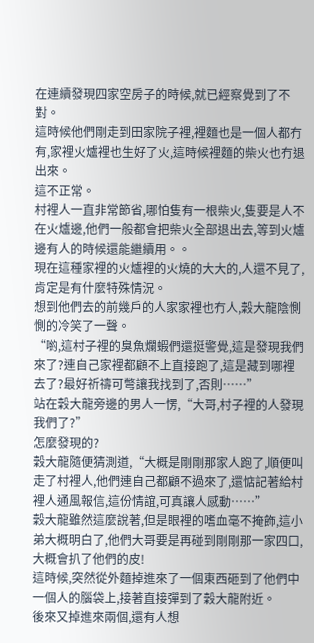在連續發現四家空房子的時候,就已經察覺到了不對。
這時候他們剛走到田家院子裡,裡麵也是一個人都冇有,家裡火爐裡也生好了火,這時候裡麵的柴火也冇退出來。
這不正常。
村裡人一直非常節省,哪怕隻有一根柴火,隻要是人不在火爐邊,他們一般都會把柴火全部退出去,等到火爐邊有人的時候還能繼續用。。
現在這種家裡的火爐裡的火燒的大大的,人還不見了,肯定是有什麼特殊情況。
想到他們去的前幾戶的人家家裡也冇人,穀大龍陰惻惻的冷笑了一聲。
“喲,這村子裡的臭魚爛蝦們還挺警覺,這是發現我們來了?連自己家裡都顧不上直接跑了,這是藏到哪裡去了?最好祈禱可彆讓我找到了,否則……”
站在穀大龍旁邊的男人一愣,“大哥,村子裡的人發現我們了?”
怎麼發現的?
穀大龍隨便猜測道,“大概是剛剛那家人跑了,順便叫走了村裡人,他們連自己都顧不過來了,還惦記著給村裡人通風報信,這份情誼,可真讓人感動……”
穀大龍雖然這麼說著,但是眼裡的嗜血毫不掩飾,這小弟大概明白了,他們大哥要是再碰到剛剛那一家四口,大概會扒了他們的皮!
這時候,突然從外麵掉進來了一個東西砸到了他們中一個人的腦袋上,接著直接彈到了穀大龍附近。
後來又掉進來兩個,還有人想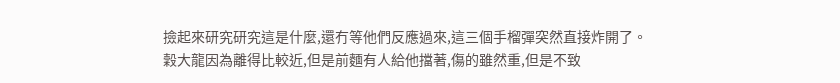撿起來研究研究這是什麼,還冇等他們反應過來,這三個手榴彈突然直接炸開了。
穀大龍因為離得比較近,但是前麵有人給他擋著,傷的雖然重,但是不致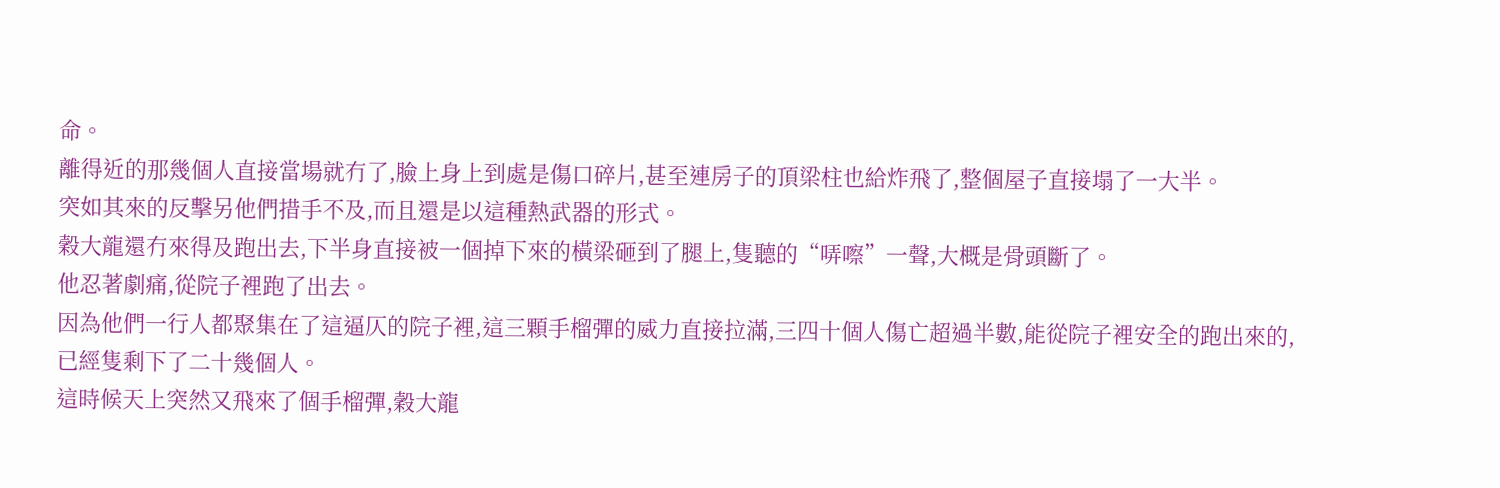命。
離得近的那幾個人直接當場就冇了,臉上身上到處是傷口碎片,甚至連房子的頂梁柱也給炸飛了,整個屋子直接塌了一大半。
突如其來的反擊另他們措手不及,而且還是以這種熱武器的形式。
穀大龍還冇來得及跑出去,下半身直接被一個掉下來的橫梁砸到了腿上,隻聽的“哢嚓”一聲,大概是骨頭斷了。
他忍著劇痛,從院子裡跑了出去。
因為他們一行人都聚集在了這逼仄的院子裡,這三顆手榴彈的威力直接拉滿,三四十個人傷亡超過半數,能從院子裡安全的跑出來的,已經隻剩下了二十幾個人。
這時候天上突然又飛來了個手榴彈,穀大龍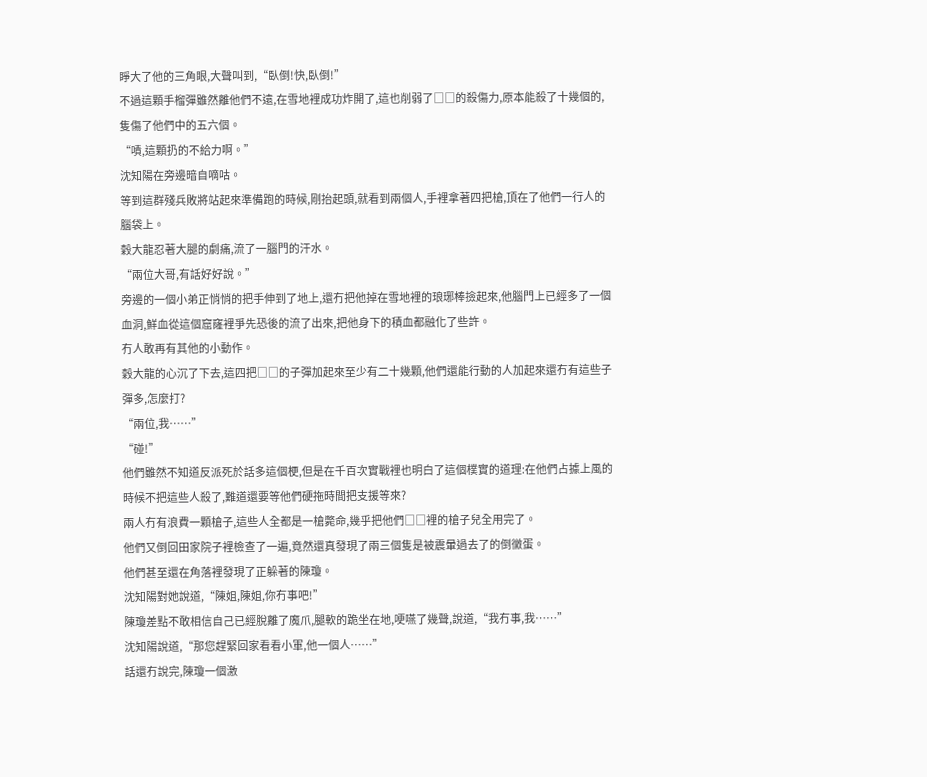睜大了他的三角眼,大聲叫到,“臥倒!快,臥倒!”
不過這顆手榴彈雖然離他們不遠,在雪地裡成功炸開了,這也削弱了□□的殺傷力,原本能殺了十幾個的,隻傷了他們中的五六個。
“嘖,這顆扔的不給力啊。”
沈知陽在旁邊暗自嘀咕。
等到這群殘兵敗將站起來準備跑的時候,剛抬起頭,就看到兩個人,手裡拿著四把槍,頂在了他們一行人的腦袋上。
穀大龍忍著大腿的劇痛,流了一腦門的汗水。
“兩位大哥,有話好好說。”
旁邊的一個小弟正悄悄的把手伸到了地上,還冇把他掉在雪地裡的琅琊棒撿起來,他腦門上已經多了一個血洞,鮮血從這個窟窿裡爭先恐後的流了出來,把他身下的積血都融化了些許。
冇人敢再有其他的小動作。
穀大龍的心沉了下去,這四把□□的子彈加起來至少有二十幾顆,他們還能行動的人加起來還冇有這些子彈多,怎麼打?
“兩位,我……”
“碰!”
他們雖然不知道反派死於話多這個梗,但是在千百次實戰裡也明白了這個樸實的道理:在他們占據上風的時候不把這些人殺了,難道還要等他們硬拖時間把支援等來?
兩人冇有浪費一顆槍子,這些人全都是一槍斃命,幾乎把他們□□裡的槍子兒全用完了。
他們又倒回田家院子裡檢查了一遍,竟然還真發現了兩三個隻是被震暈過去了的倒黴蛋。
他們甚至還在角落裡發現了正躲著的陳瓊。
沈知陽對她說道,“陳姐,陳姐,你冇事吧!”
陳瓊差點不敢相信自己已經脫離了魔爪,腿軟的跪坐在地,哽嚥了幾聲,說道,“我冇事,我……”
沈知陽說道,“那您趕緊回家看看小軍,他一個人……”
話還冇說完,陳瓊一個激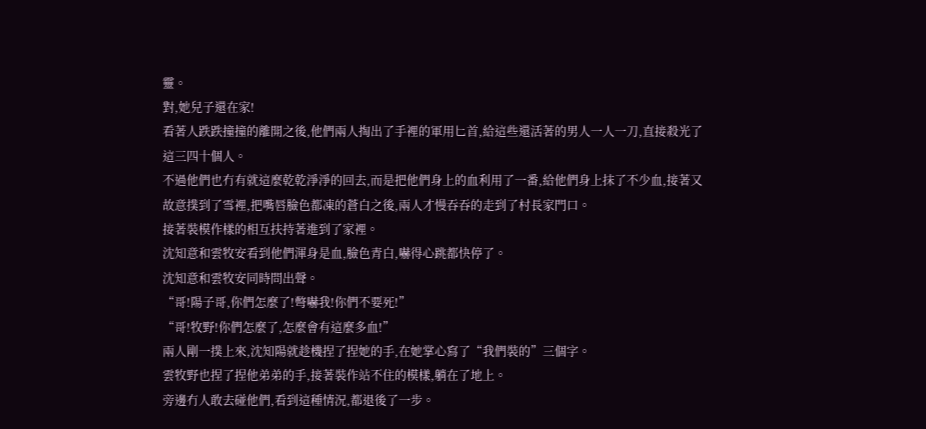靈。
對,她兒子還在家!
看著人跌跌撞撞的離開之後,他們兩人掏出了手裡的軍用匕首,給這些還活著的男人一人一刀,直接殺光了這三四十個人。
不過他們也冇有就這麼乾乾淨淨的回去,而是把他們身上的血利用了一番,給他們身上抹了不少血,接著又故意撲到了雪裡,把嘴唇臉色都凍的蒼白之後,兩人才慢吞吞的走到了村長家門口。
接著裝模作樣的相互扶持著進到了家裡。
沈知意和雲牧安看到他們渾身是血,臉色青白,嚇得心跳都快停了。
沈知意和雲牧安同時問出聲。
“哥!陽子哥,你們怎麼了!彆嚇我!你們不要死!”
“哥!牧野!你們怎麼了,怎麼會有這麼多血!”
兩人剛一撲上來,沈知陽就趁機捏了捏她的手,在她掌心寫了“我們裝的”三個字。
雲牧野也捏了捏他弟弟的手,接著裝作站不住的模樣,躺在了地上。
旁邊冇人敢去碰他們,看到這種情況,都退後了一步。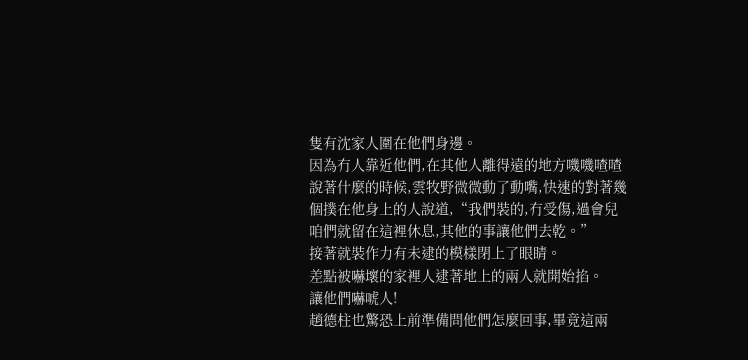隻有沈家人圍在他們身邊。
因為冇人靠近他們,在其他人離得遠的地方嘰嘰喳喳說著什麼的時候,雲牧野微微動了動嘴,快速的對著幾個撲在他身上的人說道,“我們裝的,冇受傷,過會兒咱們就留在這裡休息,其他的事讓他們去乾。”
接著就裝作力有未逮的模樣閉上了眼睛。
差點被嚇壞的家裡人逮著地上的兩人就開始掐。
讓他們嚇唬人!
趙德柱也驚恐上前準備問他們怎麼回事,畢竟這兩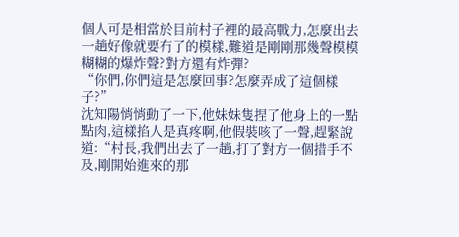個人可是相當於目前村子裡的最高戰力,怎麼出去一趟好像就要冇了的模樣,難道是剛剛那幾聲模模糊糊的爆炸聲?對方還有炸彈?
“你們,你們這是怎麼回事?怎麼弄成了這個樣子?”
沈知陽悄悄動了一下,他妹妹隻捏了他身上的一點點肉,這樣掐人是真疼啊,他假裝咳了一聲,趕緊說道:“村長,我們出去了一趟,打了對方一個措手不及,剛開始進來的那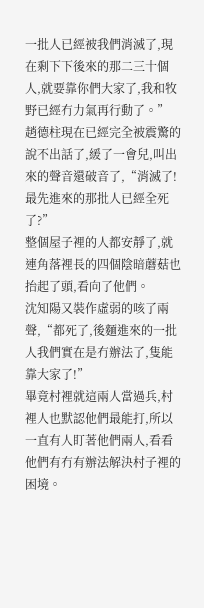一批人已經被我們消滅了,現在剩下下後來的那二三十個人,就要靠你們大家了,我和牧野已經冇力氣再行動了。”
趙德柱現在已經完全被震驚的說不出話了,緩了一會兒,叫出來的聲音還破音了,“消滅了!最先進來的那批人已經全死了?”
整個屋子裡的人都安靜了,就連角落裡長的四個陰暗蘑菇也抬起了頭,看向了他們。
沈知陽又裝作虛弱的咳了兩聲,“都死了,後麵進來的一批人我們實在是冇辦法了,隻能靠大家了!”
畢竟村裡就這兩人當過兵,村裡人也默認他們最能打,所以一直有人盯著他們兩人,看看他們有冇有辦法解決村子裡的困境。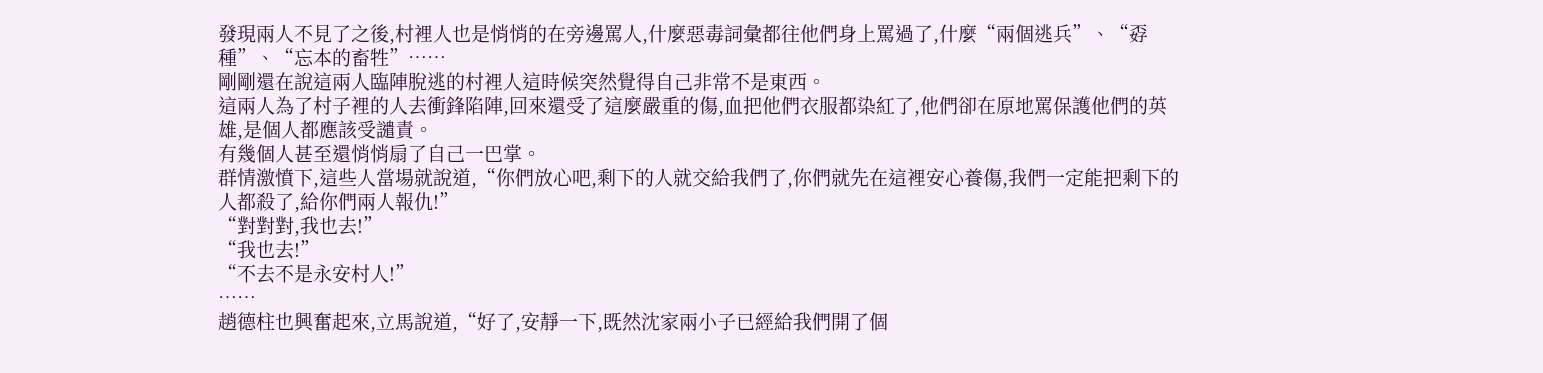發現兩人不見了之後,村裡人也是悄悄的在旁邊罵人,什麼惡毒詞彙都往他們身上罵過了,什麼“兩個逃兵”、“孬種”、“忘本的畜牲”……
剛剛還在說這兩人臨陣脫逃的村裡人這時候突然覺得自己非常不是東西。
這兩人為了村子裡的人去衝鋒陷陣,回來還受了這麼嚴重的傷,血把他們衣服都染紅了,他們卻在原地罵保護他們的英雄,是個人都應該受譴責。
有幾個人甚至還悄悄扇了自己一巴掌。
群情激憤下,這些人當場就說道,“你們放心吧,剩下的人就交給我們了,你們就先在這裡安心養傷,我們一定能把剩下的人都殺了,給你們兩人報仇!”
“對對對,我也去!”
“我也去!”
“不去不是永安村人!”
……
趙德柱也興奮起來,立馬說道,“好了,安靜一下,既然沈家兩小子已經給我們開了個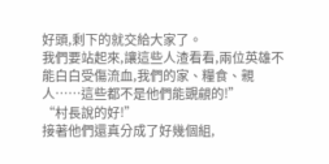好頭,剩下的就交給大家了。
我們要站起來,讓這些人渣看看,兩位英雄不能白白受傷流血,我們的家、糧食、親人……這些都不是他們能覬覦的!”
“村長說的好!”
接著他們還真分成了好幾個組,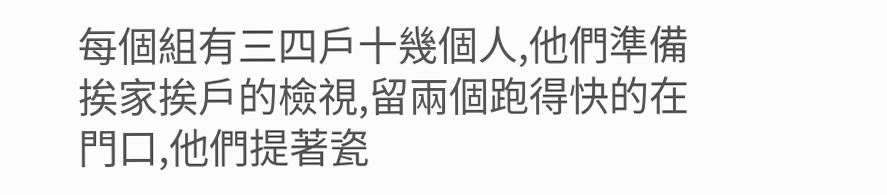每個組有三四戶十幾個人,他們準備挨家挨戶的檢視,留兩個跑得快的在門口,他們提著瓷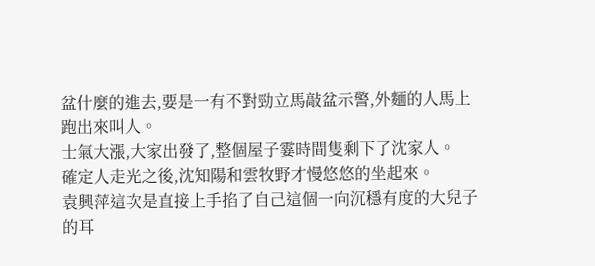盆什麼的進去,要是一有不對勁立馬敲盆示警,外麵的人馬上跑出來叫人。
士氣大漲,大家出發了,整個屋子霎時間隻剩下了沈家人。
確定人走光之後,沈知陽和雲牧野才慢悠悠的坐起來。
袁興萍這次是直接上手掐了自己這個一向沉穩有度的大兒子的耳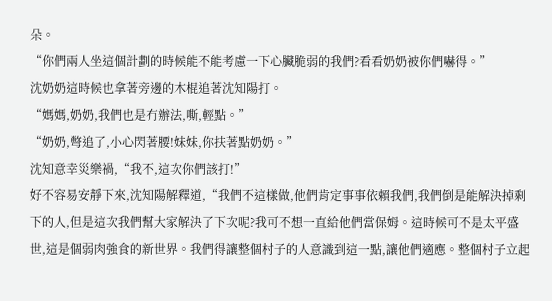朵。
“你們兩人坐這個計劃的時候能不能考慮一下心臟脆弱的我們?看看奶奶被你們嚇得。”
沈奶奶這時候也拿著旁邊的木棍追著沈知陽打。
“媽媽,奶奶,我們也是冇辦法,嘶,輕點。”
“奶奶,彆追了,小心閃著腰!妹妹,你扶著點奶奶。”
沈知意幸災樂禍,“我不,這次你們該打!”
好不容易安靜下來,沈知陽解釋道,“我們不這樣做,他們肯定事事依賴我們,我們倒是能解決掉剩下的人,但是這次我們幫大家解決了下次呢?我可不想一直給他們當保姆。這時候可不是太平盛世,這是個弱肉強食的新世界。我們得讓整個村子的人意識到這一點,讓他們適應。整個村子立起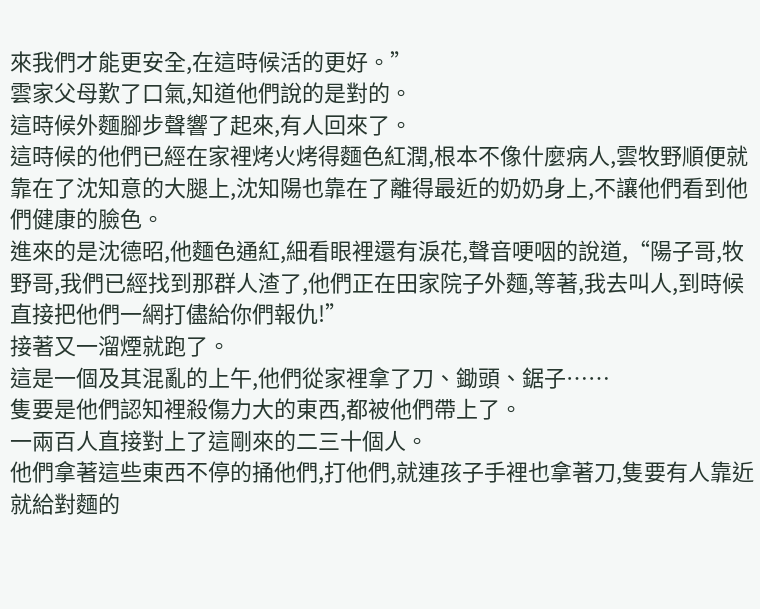來我們才能更安全,在這時候活的更好。”
雲家父母歎了口氣,知道他們說的是對的。
這時候外麵腳步聲響了起來,有人回來了。
這時候的他們已經在家裡烤火烤得麵色紅潤,根本不像什麼病人,雲牧野順便就靠在了沈知意的大腿上,沈知陽也靠在了離得最近的奶奶身上,不讓他們看到他們健康的臉色。
進來的是沈德昭,他麵色通紅,細看眼裡還有淚花,聲音哽咽的說道,“陽子哥,牧野哥,我們已經找到那群人渣了,他們正在田家院子外麵,等著,我去叫人,到時候直接把他們一網打儘給你們報仇!”
接著又一溜煙就跑了。
這是一個及其混亂的上午,他們從家裡拿了刀、鋤頭、鋸子……
隻要是他們認知裡殺傷力大的東西,都被他們帶上了。
一兩百人直接對上了這剛來的二三十個人。
他們拿著這些東西不停的捅他們,打他們,就連孩子手裡也拿著刀,隻要有人靠近就給對麵的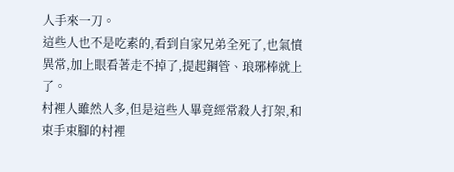人手來一刀。
這些人也不是吃素的,看到自家兄弟全死了,也氣憤異常,加上眼看著走不掉了,提起鋼管、琅琊棒就上了。
村裡人雖然人多,但是這些人畢竟經常殺人打架,和束手束腳的村裡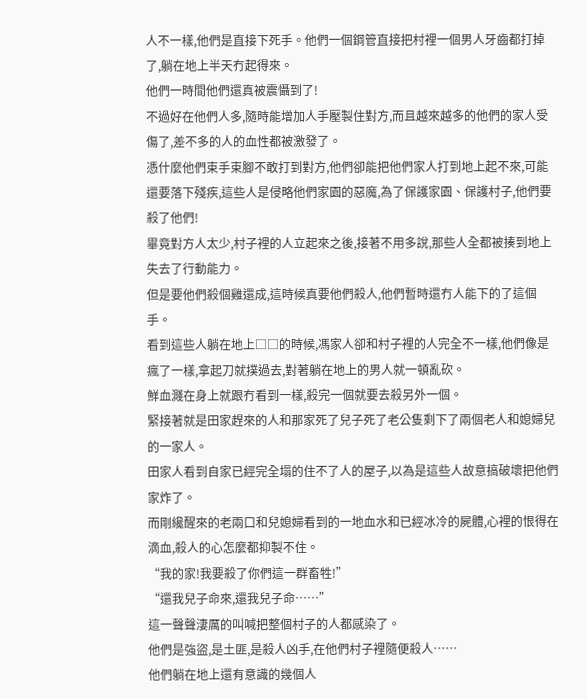人不一樣,他們是直接下死手。他們一個鋼管直接把村裡一個男人牙齒都打掉了,躺在地上半天冇起得來。
他們一時間他們還真被震懾到了!
不過好在他們人多,隨時能增加人手壓製住對方,而且越來越多的他們的家人受傷了,差不多的人的血性都被激發了。
憑什麼他們束手束腳不敢打到對方,他們卻能把他們家人打到地上起不來,可能還要落下殘疾,這些人是侵略他們家園的惡魔,為了保護家園、保護村子,他們要殺了他們!
畢竟對方人太少,村子裡的人立起來之後,接著不用多說,那些人全都被揍到地上失去了行動能力。
但是要他們殺個雞還成,這時候真要他們殺人,他們暫時還冇人能下的了這個手。
看到這些人躺在地上□□的時候,馮家人卻和村子裡的人完全不一樣,他們像是瘋了一樣,拿起刀就撲過去,對著躺在地上的男人就一頓亂砍。
鮮血濺在身上就跟冇看到一樣,殺完一個就要去殺另外一個。
緊接著就是田家趕來的人和那家死了兒子死了老公隻剩下了兩個老人和媳婦兒的一家人。
田家人看到自家已經完全塌的住不了人的屋子,以為是這些人故意搞破壞把他們家炸了。
而剛纔醒來的老兩口和兒媳婦看到的一地血水和已經冰冷的屍體,心裡的恨得在滴血,殺人的心怎麼都抑製不住。
“我的家!我要殺了你們這一群畜牲!”
“還我兒子命來,還我兒子命……”
這一聲聲淒厲的叫喊把整個村子的人都感染了。
他們是強盜,是土匪,是殺人凶手,在他們村子裡隨便殺人……
他們躺在地上還有意識的幾個人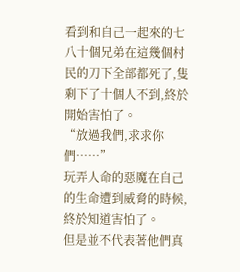看到和自己一起來的七八十個兄弟在這幾個村民的刀下全部都死了,隻剩下了十個人不到,終於開始害怕了。
“放過我們,求求你們……”
玩弄人命的惡魔在自己的生命遭到威脅的時候,終於知道害怕了。
但是並不代表著他們真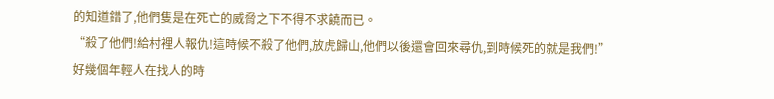的知道錯了,他們隻是在死亡的威脅之下不得不求饒而已。
“殺了他們!給村裡人報仇!這時候不殺了他們,放虎歸山,他們以後還會回來尋仇,到時候死的就是我們!”
好幾個年輕人在找人的時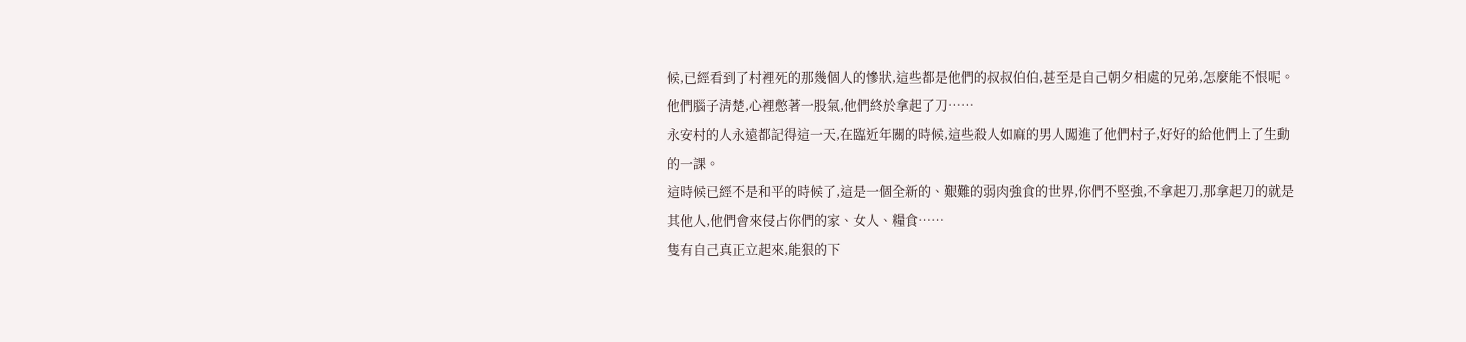候,已經看到了村裡死的那幾個人的慘狀,這些都是他們的叔叔伯伯,甚至是自己朝夕相處的兄弟,怎麼能不恨呢。
他們腦子清楚,心裡憋著一股氣,他們終於拿起了刀……
永安村的人永遠都記得這一天,在臨近年關的時候,這些殺人如麻的男人闖進了他們村子,好好的給他們上了生動的一課。
這時候已經不是和平的時候了,這是一個全新的、艱難的弱肉強食的世界,你們不堅強,不拿起刀,那拿起刀的就是其他人,他們會來侵占你們的家、女人、糧食……
隻有自己真正立起來,能狠的下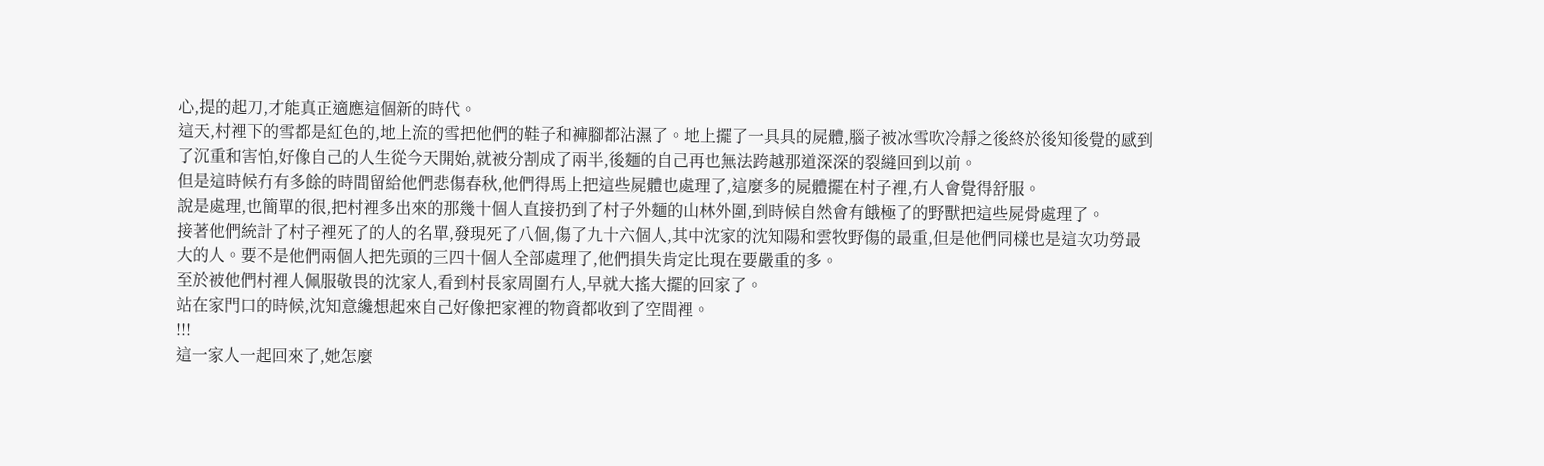心,提的起刀,才能真正適應這個新的時代。
這天,村裡下的雪都是紅色的,地上流的雪把他們的鞋子和褲腳都沾濕了。地上擺了一具具的屍體,腦子被冰雪吹冷靜之後終於後知後覺的感到了沉重和害怕,好像自己的人生從今天開始,就被分割成了兩半,後麵的自己再也無法跨越那道深深的裂縫回到以前。
但是這時候冇有多餘的時間留給他們悲傷春秋,他們得馬上把這些屍體也處理了,這麼多的屍體擺在村子裡,冇人會覺得舒服。
說是處理,也簡單的很,把村裡多出來的那幾十個人直接扔到了村子外麵的山林外圍,到時候自然會有餓極了的野獸把這些屍骨處理了。
接著他們統計了村子裡死了的人的名單,發現死了八個,傷了九十六個人,其中沈家的沈知陽和雲牧野傷的最重,但是他們同樣也是這次功勞最大的人。要不是他們兩個人把先頭的三四十個人全部處理了,他們損失肯定比現在要嚴重的多。
至於被他們村裡人佩服敬畏的沈家人,看到村長家周圍冇人,早就大搖大擺的回家了。
站在家門口的時候,沈知意纔想起來自己好像把家裡的物資都收到了空間裡。
!!!
這一家人一起回來了,她怎麼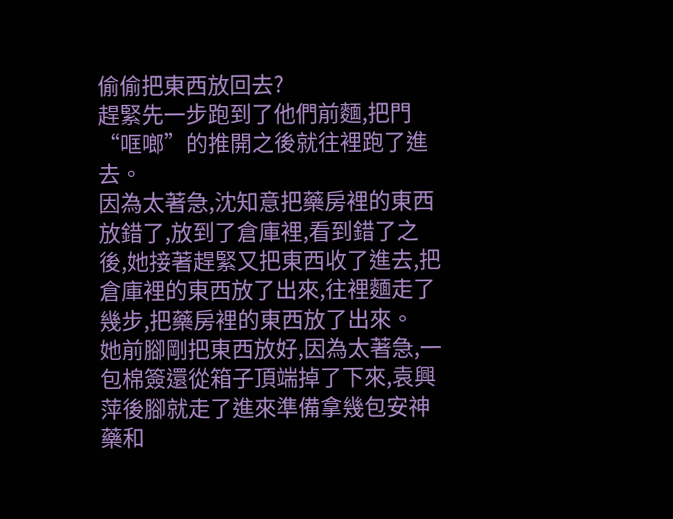偷偷把東西放回去?
趕緊先一步跑到了他們前麵,把門“哐啷”的推開之後就往裡跑了進去。
因為太著急,沈知意把藥房裡的東西放錯了,放到了倉庫裡,看到錯了之後,她接著趕緊又把東西收了進去,把倉庫裡的東西放了出來,往裡麵走了幾步,把藥房裡的東西放了出來。
她前腳剛把東西放好,因為太著急,一包棉簽還從箱子頂端掉了下來,袁興萍後腳就走了進來準備拿幾包安神藥和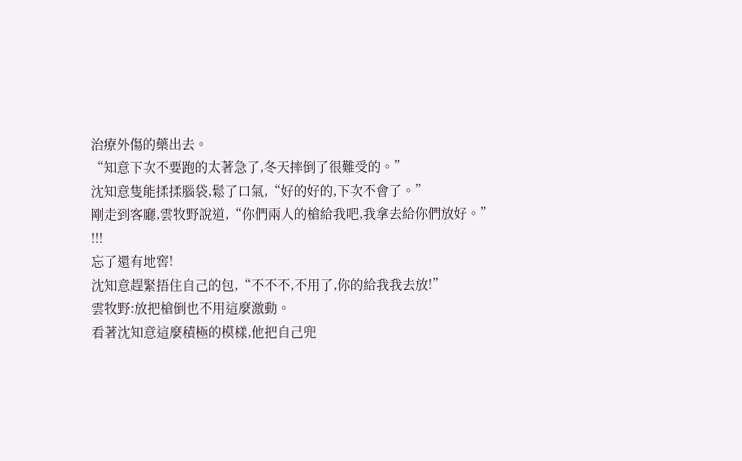治療外傷的藥出去。
“知意下次不要跑的太著急了,冬天摔倒了很難受的。”
沈知意隻能揉揉腦袋,鬆了口氣,“好的好的,下次不會了。”
剛走到客廳,雲牧野說道,“你們兩人的槍給我吧,我拿去給你們放好。”
!!!
忘了還有地窖!
沈知意趕緊捂住自己的包,“不不不,不用了,你的給我我去放!”
雲牧野:放把槍倒也不用這麼激動。
看著沈知意這麼積極的模樣,他把自己兜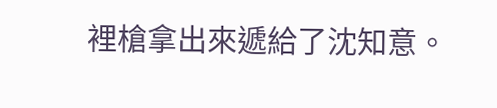裡槍拿出來遞給了沈知意。